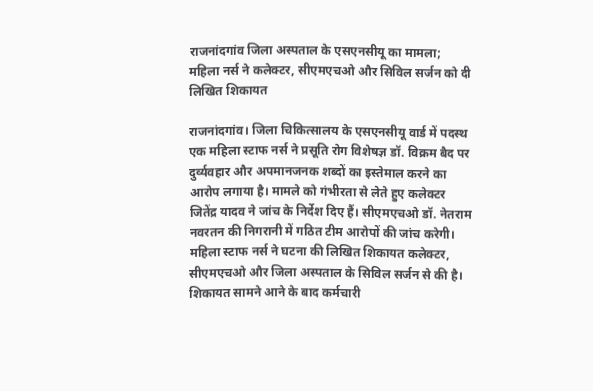राजनांदगांव जिला अस्पताल के एसएनसीयू का मामला; महिला नर्स ने कलेक्टर, सीएमएचओ और सिविल सर्जन को दी लिखित शिकायत

राजनांदगांव। जिला चिकित्सालय के एसएनसीयू वार्ड में पदस्थ एक महिला स्टाफ नर्स ने प्रसूति रोग विशेषज्ञ डॉ. विक्रम बैद पर दुर्व्यवहार और अपमानजनक शब्दों का इस्तेमाल करने का आरोप लगाया है। मामले को गंभीरता से लेते हुए कलेक्टर जितेंद्र यादव ने जांच के निर्देश दिए हैं। सीएमएचओ डॉ. नेतराम नवरतन की निगरानी में गठित टीम आरोपों की जांच करेगी।
महिला स्टाफ नर्स ने घटना की लिखित शिकायत कलेक्टर, सीएमएचओ और जिला अस्पताल के सिविल सर्जन से की है। शिकायत सामने आने के बाद कर्मचारी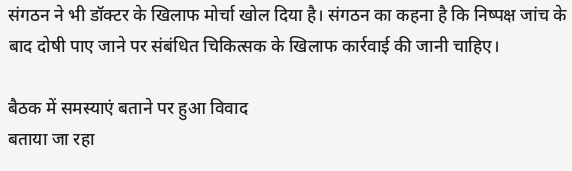संगठन ने भी डॉक्टर के खिलाफ मोर्चा खोल दिया है। संगठन का कहना है कि निष्पक्ष जांच के बाद दोषी पाए जाने पर संबंधित चिकित्सक के खिलाफ कार्रवाई की जानी चाहिए।

बैठक में समस्याएं बताने पर हुआ विवाद
बताया जा रहा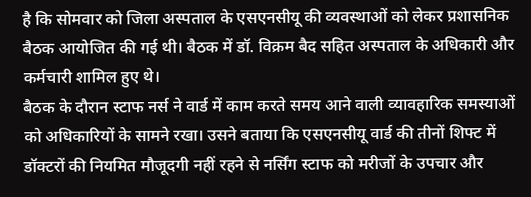है कि सोमवार को जिला अस्पताल के एसएनसीयू की व्यवस्थाओं को लेकर प्रशासनिक बैठक आयोजित की गई थी। बैठक में डॉ. विक्रम बैद सहित अस्पताल के अधिकारी और कर्मचारी शामिल हुए थे।
बैठक के दौरान स्टाफ नर्स ने वार्ड में काम करते समय आने वाली व्यावहारिक समस्याओं को अधिकारियों के सामने रखा। उसने बताया कि एसएनसीयू वार्ड की तीनों शिफ्ट में डॉक्टरों की नियमित मौजूदगी नहीं रहने से नर्सिंग स्टाफ को मरीजों के उपचार और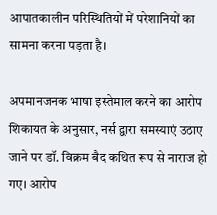आपातकालीन परिस्थितियों में परेशानियों का सामना करना पड़ता है।

अपमानजनक भाषा इस्तेमाल करने का आरोप
शिकायत के अनुसार, नर्स द्वारा समस्याएं उठाए जाने पर डॉ. विक्रम बैद कथित रूप से नाराज हो गए। आरोप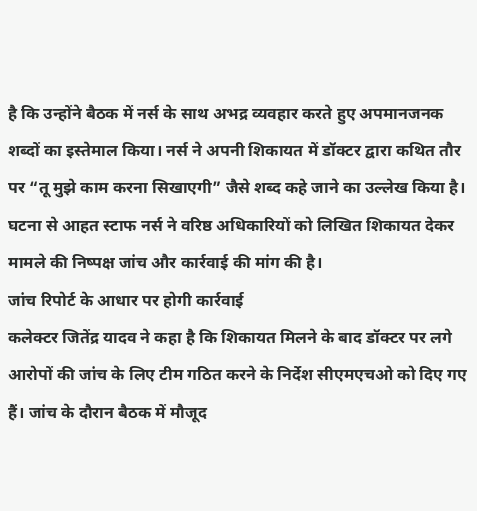है कि उन्होंने बैठक में नर्स के साथ अभद्र व्यवहार करते हुए अपमानजनक शब्दों का इस्तेमाल किया। नर्स ने अपनी शिकायत में डॉक्टर द्वारा कथित तौर पर “तू मुझे काम करना सिखाएगी” जैसे शब्द कहे जाने का उल्लेख किया है।
घटना से आहत स्टाफ नर्स ने वरिष्ठ अधिकारियों को लिखित शिकायत देकर मामले की निष्पक्ष जांच और कार्रवाई की मांग की है।
जांच रिपोर्ट के आधार पर होगी कार्रवाई
कलेक्टर जितेंद्र यादव ने कहा है कि शिकायत मिलने के बाद डॉक्टर पर लगे आरोपों की जांच के लिए टीम गठित करने के निर्देश सीएमएचओ को दिए गए हैं। जांच के दौरान बैठक में मौजूद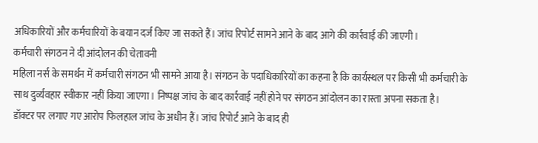अधिकारियों और कर्मचारियों के बयान दर्ज किए जा सकते हैं। जांच रिपोर्ट सामने आने के बाद आगे की कार्रवाई की जाएगी।
कर्मचारी संगठन ने दी आंदोलन की चेतावनी
महिला नर्स के समर्थन में कर्मचारी संगठन भी सामने आया है। संगठन के पदाधिकारियों का कहना है कि कार्यस्थल पर किसी भी कर्मचारी के साथ दुर्व्यवहार स्वीकार नहीं किया जाएगा। निष्पक्ष जांच के बाद कार्रवाई नहीं होने पर संगठन आंदोलन का रास्ता अपना सकता है।
डॉक्टर पर लगाए गए आरोप फिलहाल जांच के अधीन हैं। जांच रिपोर्ट आने के बाद ही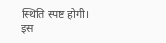स्थिति स्पष्ट होगी।
इस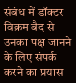संबंध में डॉक्टर विक्रम बैद से उनका पक्ष जानने के लिए संपर्क करने का प्रयास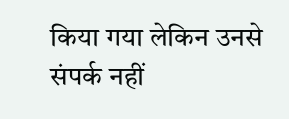किया गया लेकिन उनसे संपर्क नहीं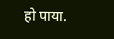हो पाया.